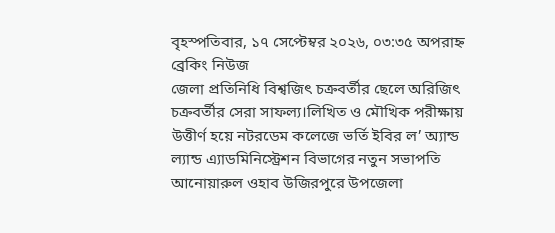বৃহস্পতিবার, ১৭ সেপ্টেম্বর ২০২৬, ০৩:৩৫ অপরাহ্ন
ব্রেকিং নিউজ
জেলা প্রতিনিধি বিশ্বজিৎ চক্রবর্তীর ছেলে অরিজিৎ চক্রবর্তীর সেরা সাফল্য।লিখিত ও মৌখিক পরীক্ষায় উত্তীর্ণ হয়ে নটরডেম কলেজে ভর্তি ইবির ল’ অ্যান্ড ল্যান্ড এ্যাডমিনিস্ট্রেশন বিভাগের নতুন সভাপতি আনোয়ারুল ওহাব উজিরপুরে উপজেলা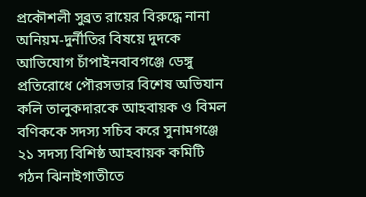প্রকৌশলী সুব্রত রায়ের বিরুদ্ধে নানা অনিয়ম-দুর্নীতির বিষয়ে দুদকে আভিযোগ চাঁপাইনবাবগঞ্জে ডেঙ্গু প্রতিরোধে পৌরসভার বিশেষ অভিযান কলি তালুকদারকে আহবায়ক ও বিমল বণিককে সদস্য সচিব করে সুনামগঞ্জে ২১ সদস্য বিশিষ্ঠ আহবায়ক কমিটি গঠন ঝিনাইগাতীতে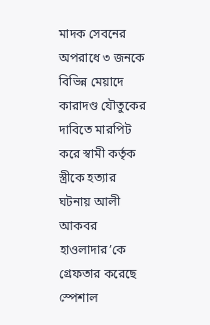মাদক সেবনের অপরাধে ৩ জনকে বিভিন্ন মেয়াদে কারাদণ্ড যৌতুকের দাবিতে মারপিট করে স্বামী কর্তৃক স্ত্রীকে হত্যার ঘটনায় আলী আকবর হাওলাদার’কে গ্রেফতার করেছে স্পেশাল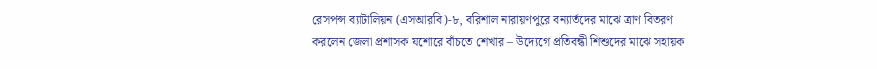রেসপন্স ব্যাটালিয়ন (এসআরবি)-৮, বরিশাল নারায়ণপুরে বন্যার্তদের মাঝে ত্রাণ বিতরণ করলেন জেলা প্রশাসক যশোরে বাঁচতে শেখার – উদ্যেগে প্রতিবন্ধী শিশুদের মাঝে সহায়ক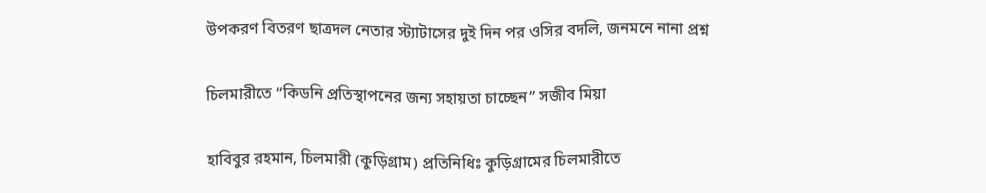উপকরণ বিতরণ ছাত্রদল নেতার স্ট্যাটাসের দুই দিন পর ওসির বদলি, জনমনে নানা প্রশ্ন

চিলমারীতে “কিডনি প্রতিস্থাপনের জন্য সহায়তা চাচ্ছেন” সজীব মিয়া

হাবিবুর রহমান, চিলমারী (কুড়িগ্রাম) প্রতিনিধিঃ কুড়িগ্রামের চিলমারীতে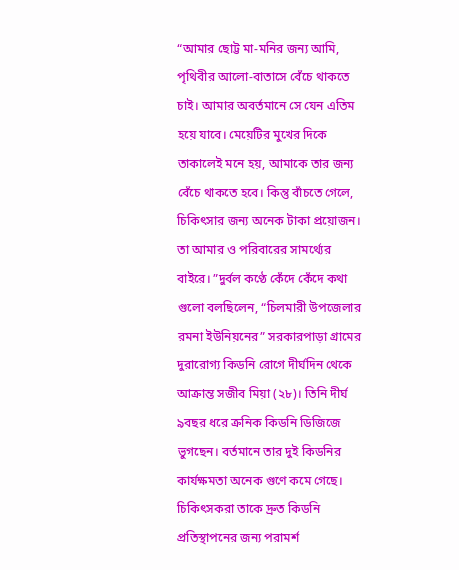“আমার ছোট্ট মা-মনির জন্য আমি, পৃথিবীর আলো-বাতাসে বেঁচে থাকতে চাই। আমার অবর্তমানে সে যেন এতিম হয়ে যাবে। মেয়েটির মুখের দিকে তাকালেই মনে হয়, আমাকে তার জন্য বেঁচে থাকতে হবে। কিন্তু বাঁচতে গেলে, চিকিৎসার জন্য অনেক টাকা প্রয়োজন। তা আমার ও পরিবারের সামর্থ্যের বাইরে। ”দুর্বল কণ্ঠে কেঁদে কেঁদে কথা গুলো বলছিলেন, “চিলমারী উপজেলার রমনা ইউনিয়নের” সরকারপাড়া গ্রামের দুরারোগ্য কিডনি রোগে দীর্ঘদিন থেকে আক্রান্ত সজীব মিয়া (২৮)। তিনি দীর্ঘ ৯বছর ধরে ক্রনিক কিডনি ডিজিজে ভুগছেন। বর্তমানে তার দুই কিডনির কার্যক্ষমতা অনেক গুণে কমে গেছে। চিকিৎসকরা তাকে দ্রুত কিডনি প্রতিস্থাপনের জন্য পরামর্শ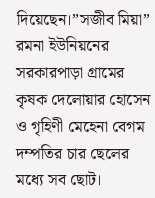দিয়েছেন।”সজীব মিয়া” রমনা ইউনিয়নের সরকারপাড়া গ্রামের কৃষক দেলোয়ার হোসেন ও গৃহিণী মেহেনা বেগম দম্পতির চার ছেলের মধ্যে সব ছোট।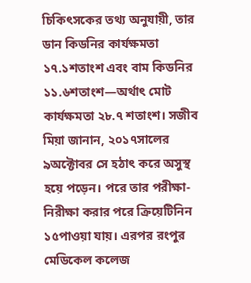চিকিৎসকের তথ্য অনুযায়ী, তার ডান কিডনির কার্যক্ষমতা ১৭.১শতাংশ এবং বাম কিডনির ১১.৬শতাংশ—অর্থাৎ মোট কার্যক্ষমতা ২৮.৭ শতাংশ। সজীব মিয়া জানান, ২০১৭সালের ৯অক্টোবর সে হঠাৎ করে অসুস্থ হয়ে পড়েন। পরে তার পরীক্ষা-নিরীক্ষা করার পরে ক্রিয়েটিনিন ১৫পাওয়া যায়। এরপর রংপুর মেডিকেল কলেজ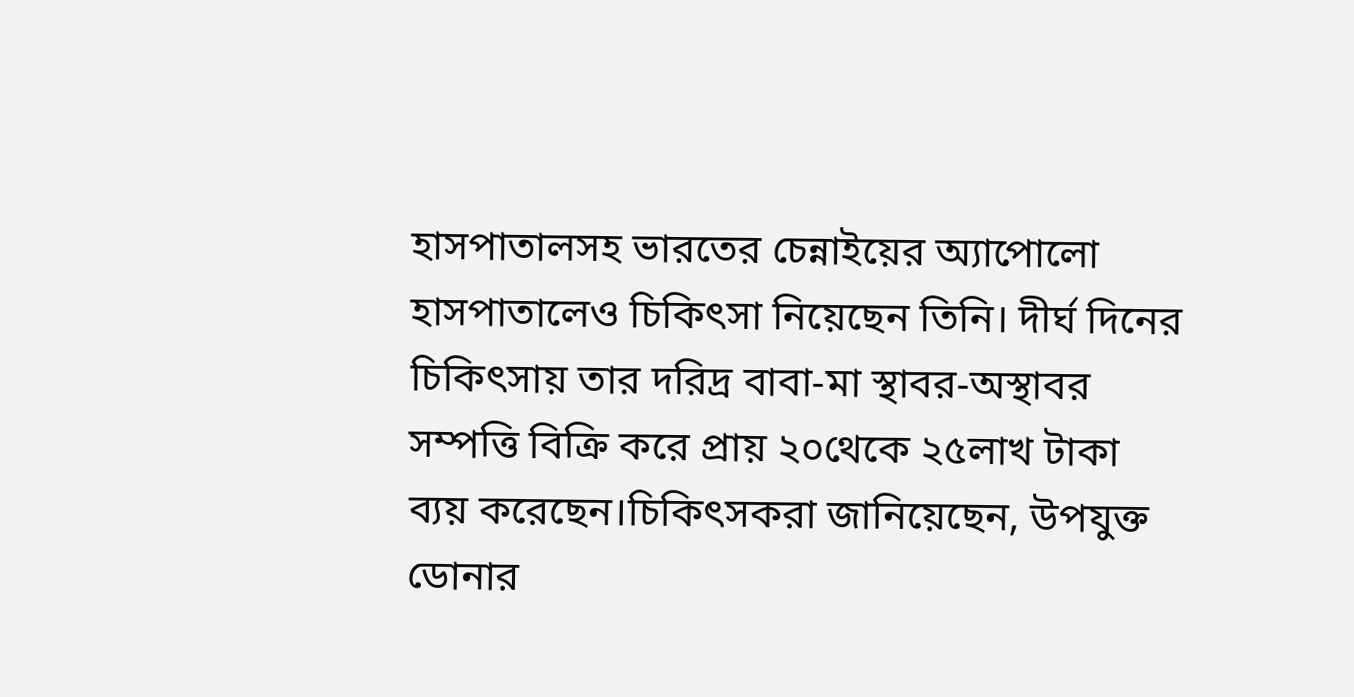হাসপাতালসহ ভারতের চেন্নাইয়ের অ্যাপোলো হাসপাতালেও চিকিৎসা নিয়েছেন তিনি। দীর্ঘ দিনের চিকিৎসায় তার দরিদ্র বাবা-মা স্থাবর-অস্থাবর সম্পত্তি বিক্রি করে প্রায় ২০থেকে ২৫লাখ টাকা ব্যয় করেছেন।চিকিৎসকরা জানিয়েছেন, উপযুক্ত ডোনার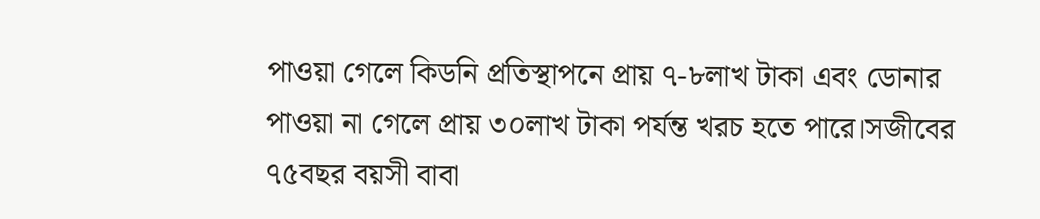পাওয়া গেলে কিডনি প্রতিস্থাপনে প্রায় ৭-৮লাখ টাকা এবং ডোনার পাওয়া না গেলে প্রায় ৩০লাখ টাকা পর্যন্ত খরচ হতে পারে।সজীবের ৭৫বছর বয়সী বাবা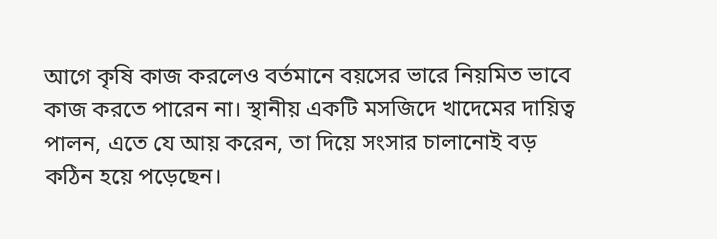আগে কৃষি কাজ করলেও বর্তমানে বয়সের ভারে নিয়মিত ভাবে কাজ করতে পারেন না। স্থানীয় একটি মসজিদে খাদেমের দায়িত্ব পালন, এতে যে আয় করেন, তা দিয়ে সংসার চালানোই বড় কঠিন হয়ে পড়েছেন।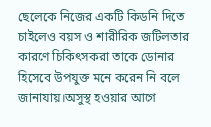ছেলেকে নিজের একটি কিডনি দিতে চাইলেও বয়স ও শারীরিক জটিলতার কারণে চিকিৎসকরা তাকে ডোনার হিসেবে উপযুক্ত মনে করেন নি বলে জানাযায়।অসুস্থ হওয়ার আগে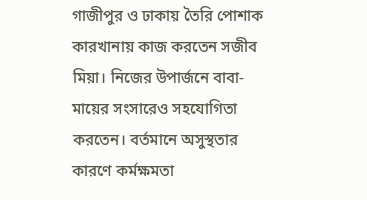গাজীপুর ও ঢাকায় তৈরি পোশাক কারখানায় কাজ করতেন সজীব মিয়া। নিজের উপার্জনে বাবা-মায়ের সংসারেও সহযোগিতা করতেন। বর্তমানে অসুস্থতার কারণে কর্মক্ষমতা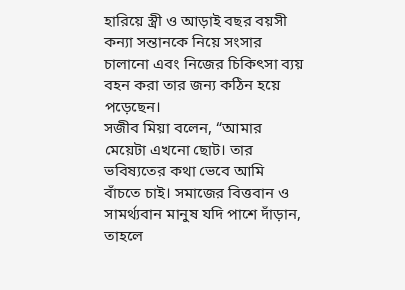হারিয়ে স্ত্রী ও আড়াই বছর বয়সী কন্যা সন্তানকে নিয়ে সংসার চালানো এবং নিজের চিকিৎসা ব্যয় বহন করা তার জন্য কঠিন হয়ে পড়েছেন।
সজীব মিয়া বলেন, “আমার মেয়েটা এখনো ছোট। তার ভবিষ্যতের কথা ভেবে আমি বাঁচতে চাই। সমাজের বিত্তবান ও সামর্থ্যবান মানুষ যদি পাশে দাঁড়ান, তাহলে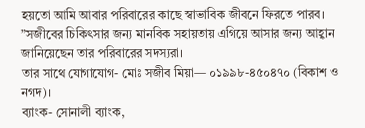হয়তো আমি আবার পরিবারের কাছে স্বাভাবিক জীবনে ফিরতে পারব। ”সজীবের চিকিৎসার জন্য মানবিক সহায়তায় এগিয়ে আসার জন্য আহ্বান জানিয়েছেন তার পরিবারের সদস্যরা।
তার সাথে যোগাযোগ- মোঃ সজীব মিয়া— ০১৯৯৮-৪৫০৪৭০ (বিকাশ ও নগদ)।
ব্যাংক- সোনালী ব্যাংক,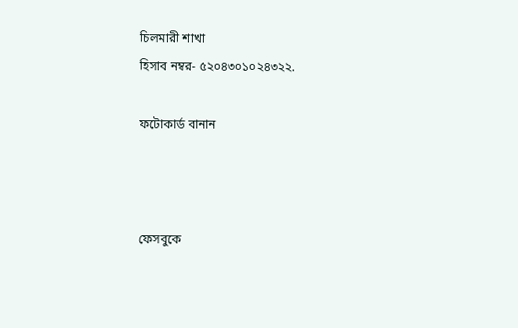চিলমারী শাখা
হিসাব নম্বর- ৫২০৪৩০১০২৪৩২২.

ফটোকার্ড বানান



ফেসবুকে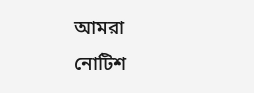আমরা
নোটিশ